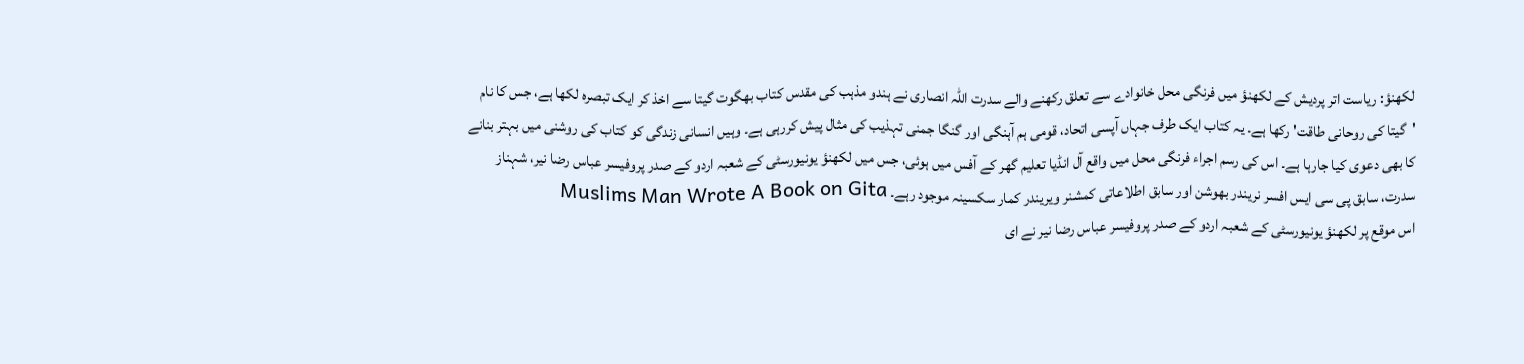لکھنؤ: ریاست اتر پردیش کے لکھنؤ میں فرنگی محل خانوادے سے تعلق رکھنے والے سدرت اللہ انصاری نے ہندو مذہب کی مقدس کتاب بھگوت گیتا سے اخذ کر ایک تبصرہ لکھا ہے، جس کا نام 'گیتا کی روحانی طاقت' رکھا ہے۔ یہ کتاب ایک طرف جہاں آپسی اتحاد، قومی ہم آہنگی اور گنگا جمنی تہذیب کی مثال پیش کررہی ہے۔ وہیں انسانی زندگی کو کتاب کی روشنی میں بہتر بنانے کا بھی دعوی کیا جارہا ہے۔ اس کی رسم اجراء فرنگی محل میں واقع آل انڈیا تعلیم گھر کے آفس میں ہوئی، جس میں لکھنؤ یونیورسٹی کے شعبہ اردو کے صدر پروفیسر عباس رضا نیر، شہناز سدرت، سابق پی سی ایس افسر نریندر بھوشن اور سابق اطلاعاتی کمشنر ویریندر کمار سکسینہ موجود رہے۔ Muslims Man Wrote A Book on Gita
اس موقع پر لکھنؤ یونیورسٹی کے شعبہ اردو کے صدر پروفیسر عباس رضا نیر نے ای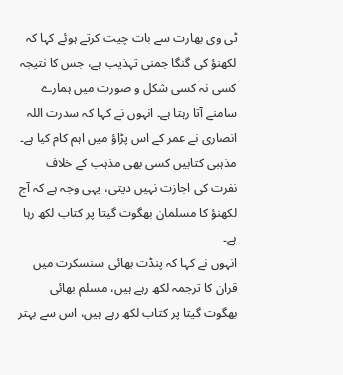ٹی وی بھارت سے بات چیت کرتے ہوئے کہا کہ لکھنؤ کی گنگا جمنی تہذیب ہے، جس کا نتیجہ کسی نہ کسی شکل و صورت میں ہمارے سامنے آتا رہتا ہے۔ انہوں نے کہا کہ سدرت اللہ انصاری نے عمر کے اس پڑاؤ میں اہم کام کیا ہے۔ مذہبی کتابیں کسی بھی مذہب کے خلاف نفرت کی اجازت نہیں دیتی، یہی وجہ ہے کہ آج لکھنؤ کا مسلمان بھگوت گیتا پر کتاب لکھ رہا ہے۔
انہوں نے کہا کہ پنڈت بھائی سنسکرت میں قران کا ترجمہ لکھ رہے ہیں، مسلم بھائی بھگوت گیتا پر کتاب لکھ رہے ہیں، اس سے بہتر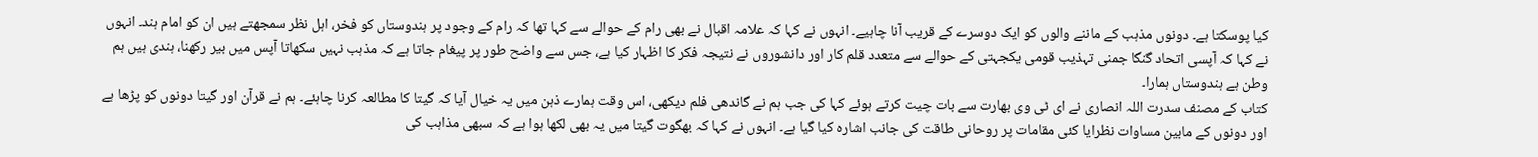کیا پوسکتا ہے۔ دونوں مذہب کے ماننے والوں کو ایک دوسرے کے قریب آنا چاہیے۔ انہوں نے کہا کہ علامہ اقبال نے بھی رام کے حوالے سے کہا تھا کہ رام کے وجود پر ہندوستاں کو فخر، اہل نظر سمجھتے ہیں ان کو امام ہند۔ انہوں نے کہا کہ آپسی اتحاد گنگا جمنی تہذیب قومی یکجہتی کے حوالے سے متعدد قلم کار اور دانشوروں نے نتیجہ فکر کا اظہار کیا ہے، جس سے واضح طور پر پیغام جاتا ہے کہ مذہب نہیں سکھاتا آپس میں بیر رکھنا، ہندی ہیں ہم وطن ہے ہندوستاں ہمارا۔
کتاب کے مصنف سدرت اللہ انصاری نے ای ٹی وی بھارت سے بات چیت کرتے ہوئے کہا کی جب ہم نے گاندھی فلم دیکھی، اس وقت ہمارے ذہن میں یہ خیال آیا کہ گیتا کا مطالعہ کرنا چاہئے۔ ہم نے قرآن اور گیتا دونوں کو پڑھا ہے اور دونوں کے مابین مساوات نظرایا کئی مقامات پر روحانی طاقت کی جانب اشارہ کیا گیا ہے۔ انہوں نے کہا کہ بھگوت گیتا میں یہ بھی لکھا ہوا ہے کہ سبھی مذاہب کی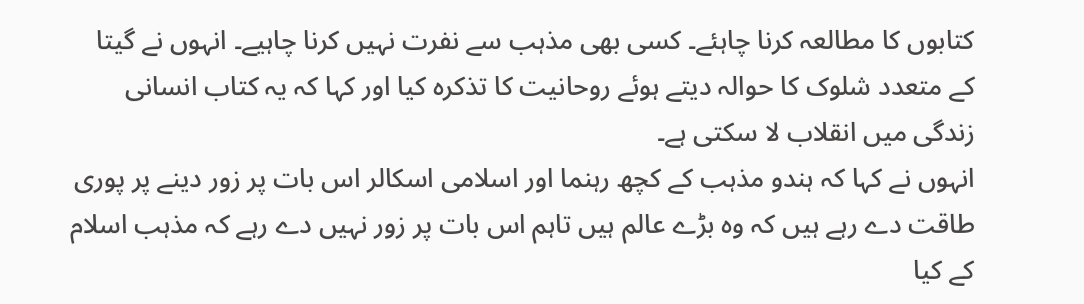کتابوں کا مطالعہ کرنا چاہئے۔ کسی بھی مذہب سے نفرت نہیں کرنا چاہیے۔ انہوں نے گیتا کے متعدد شلوک کا حوالہ دیتے ہوئے روحانیت کا تذکرہ کیا اور کہا کہ یہ کتاب انسانی زندگی میں انقلاب لا سکتی ہے۔
انہوں نے کہا کہ ہندو مذہب کے کچھ رہنما اور اسلامی اسکالر اس بات پر زور دینے پر پوری طاقت دے رہے ہیں کہ وہ بڑے عالم ہیں تاہم اس بات پر زور نہیں دے رہے کہ مذہب اسلام کے کیا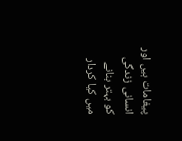پیغامات ہیں اور انسانی زندگی کو بہتر بنانے میں کیا کردار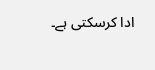ادا کرسکتی ہے۔